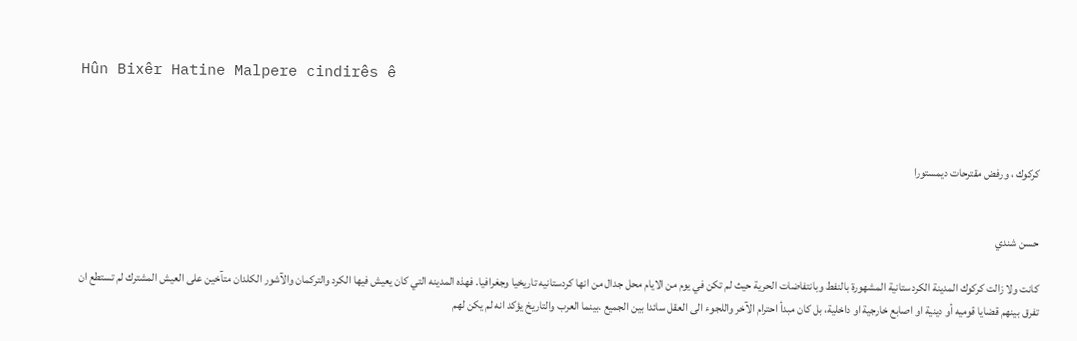Hûn Bixêr Hatine Malpere cindirês ê



كركوك ، ورفض مقترحات ديمستورا


حسن شندي

كانت ولا زالت كركوك المدينة الكردستانية المشهورة بالنفط وبانتفاضات الحرية حيث لم تكن في يوم من الايام محل جدال من انها كردستانيه تاريخيا وجغرافيا. فهذه المدينه التي كان يعيش فيها الكرد والتركمان والآشور الكلدان متآخين على العيش المشترك لم تستطع ان تفرق بينهم قضايا قوميه أو دينية او اصابع خارجية او داخلية، بل كان مبدأ احترام الآخر واللجوء الى العقل سائدا بين الجميع .بينما العرب والتاريخ يؤكد انه لم يكن لهم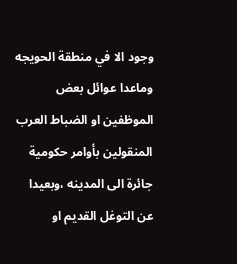وجود الا في منطقة الحويجه وماعدا عوائل بعض الموظفين او الضباط العرب المنقولين بأوامر حكومية جائرة الى المدينه ،وبعيدا عن التوغل القديم او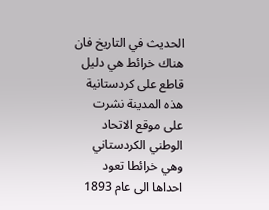الحديث في التاريخ فان هناك خرائط هي دليل قاطع على كردستانية هذه المدينة نشرت على موقع الاتحاد الوطني الكردستاني وهي خرائطا تعود احداها الى عام 1893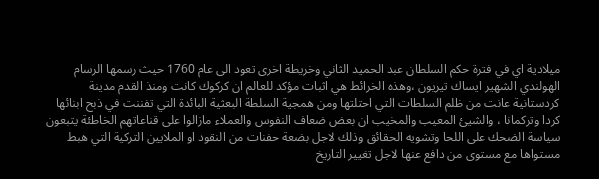ميلادية اي في فترة حكم السلطان عبد الحميد الثاني وخريطة اخرى تعود الى عام 1760 حيث رسمها الرسام الهولندي الشهير ايساك تيريون ،وهذه الخرائط هي اثبات مؤكد للعالم ان كركوك كانت ومنذ القدم مدينة كردستانية عانت من ظلم السلطات التي احتلتها ومن همجية السلطة البعثية البائدة التي تفننت في ذبح ابنائها كردا وتركمانا ، والشيئ المعيب والمخيب ان بعض ضعاف النفوس والعملاء مازالوا على قناعاتهم الخاطئة يتبعون سياسة الضحك على اللحا وتشويه الحقائق وذلك لاجل بضعة حفنات من النقود او الملايين التركية التي هبط مستواها مع مستوى من دافع عنها لاجل تغيير التاريخ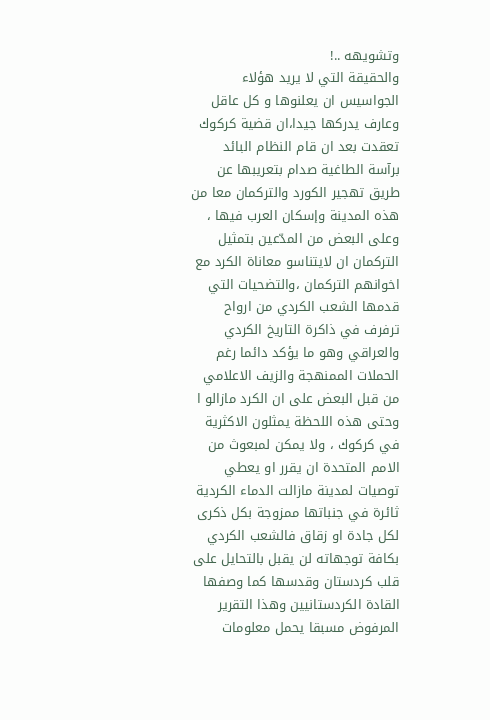وتشويهه ..!
والحقيقة التي لا يريد هؤلاء الجواسيس ان يعلنوها و كل عاقل وعارف يدركها جيدا،ان قضية كركوك تعقدت بعد ان قام النظام البائد برآسة الطاغية صدام بتعريبها عن طريق تهجير الكورد والتركمان معا من هذه المدينة وإسكان العرب فيها ، وعلى البعض من المدّعين بتمثيل التركمان ان لايتناسو معاناة الكرد مع اخوانهم التركمان ،والتضحيات التي قدمها الشعب الكردي من ارواح ترفرف في ذاكرة التاريخ الكردي والعراقي وهو ما يؤكد دائما رغم الحملات الممنهجة والزيف الاعلامي من قبل البعض على ان الكرد مازالو ا وحتى هذه اللحظة يمثلون الاكثرية في كركوك ، ولا يمكن لمبعوث من الامم المتحدة ان يقرر او يعطي توصيات لمدينة مازالت الدماء الكردية ثائرة في جنباتها ممزوجة بكل ذكرى لكل جادة او زقاق فالشعب الكردي بكافة توجهاته لن يقبل بالتحايل على قلب كردستان وقدسها كما وصفها القادة الكردستانيين وهذا التقرير المرفوض مسبقا يحمل معلومات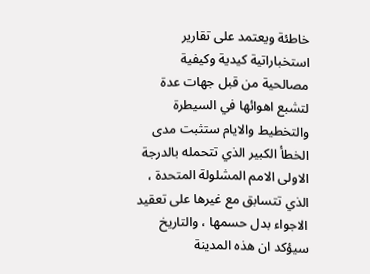خاطئة ويعتمد على تقارير استخباراتية كيدية وكيفية مصالحية من قبل جهات عدة لتشبع اهوائها في السيطرة والتخطيط والايام ستثبت مدى الخطأ الكبير الذي تتحمله بالدرجة الاولى الامم المشلولة المتحدة ، الذي تتسابق مع غيرها على تعقيد الاجواء بدل حسمها ، والتاريخ سيؤكد ان هذه المدينة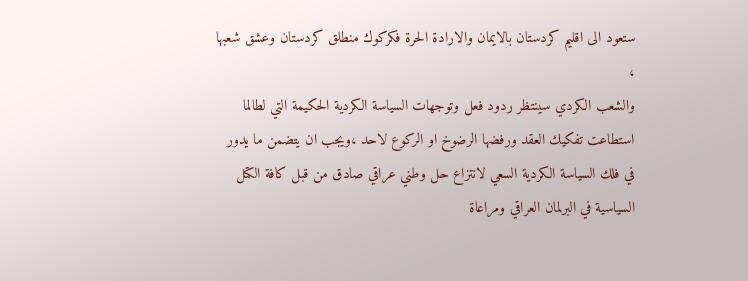ستعود الى اقليم كردستان بالايمان والارادة الحرة فكركوك منطلق كردستان وعشق شعبها ،
والشعب الكردي سينتظر ردود فعل وتوجهات السياسة الكردية الحكيمة التي لطالما استطاعت تفكيك العقد ورفضها الرضوخ او الركوع لاحد ،ويجب ان يتضمن ما يدور في فلك السياسة الكردية السعي لانتزاع حل وطني عراقي صادق من قبل كافة الكتل السياسية في البرلمان العراقي ومراعاة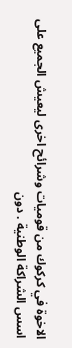الاخوة في كركوك من قوميات وشرائح اخرى ليعيش الجميع على اسس الشراكة الوطنية . دون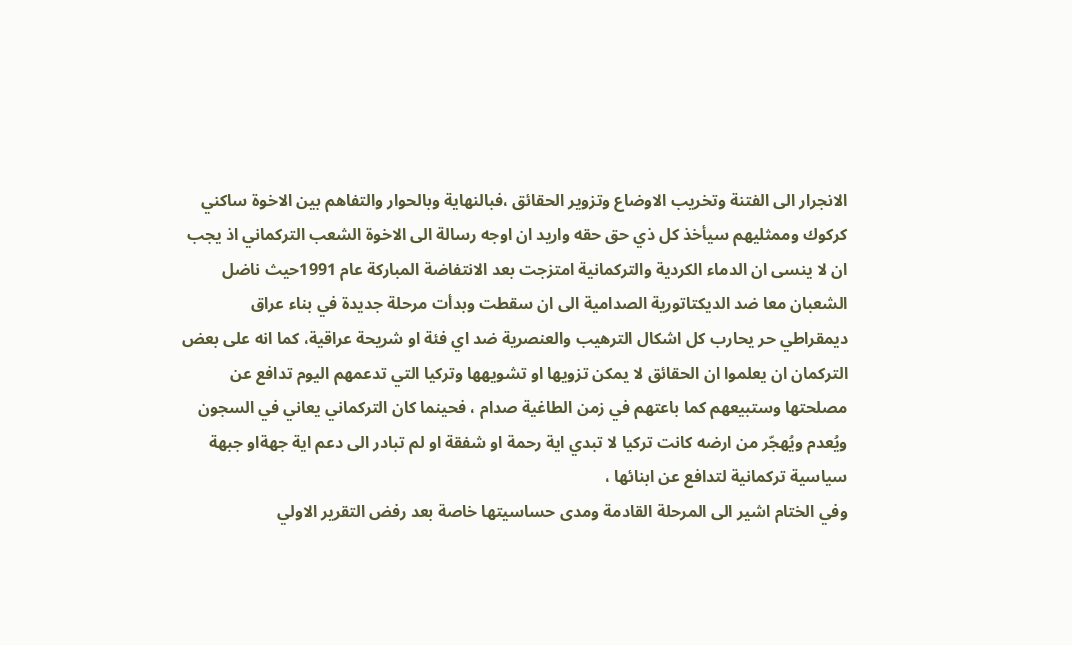الانجرار الى الفتنة وتخريب الاوضاع وتزوير الحقائق ،فبالنهاية وبالحوار والتفاهم بين الاخوة ساكني كركوك وممثليهم سيأخذ كل ذي حق حقه واريد ان اوجه رسالة الى الاخوة الشعب التركماني اذ يجب ان لا ينسى ان الدماء الكردية والتركمانية امتزجت بعد الانتفاضة المباركة عام 1991حيث ناضل الشعبان معا ضد الديكتاتورية الصدامية الى ان سقطت وبدأت مرحلة جديدة في بناء عراق ديمقراطي حر يحارب كل اشكال الترهيب والعنصرية ضد اي فئة او شريحة عراقية، كما انه على بعض التركمان ان يعلموا ان الحقائق لا يمكن تزويها او تشويهها وتركيا التي تدعمهم اليوم تدافع عن مصلحتها وستبيعهم كما باعتهم في زمن الطاغية صدام ، فحينما كان التركماني يعاني في السجون ويُعدم ويُهجّر من ارضه كانت تركيا لا تبدي اية رحمة او شفقة او لم تبادر الى دعم اية جهةاو جبهة سياسية تركمانية لتدافع عن ابنائها ،
وفي الختام اشير الى المرحلة القادمة ومدى حساسيتها خاصة بعد رفض التقرير الاولي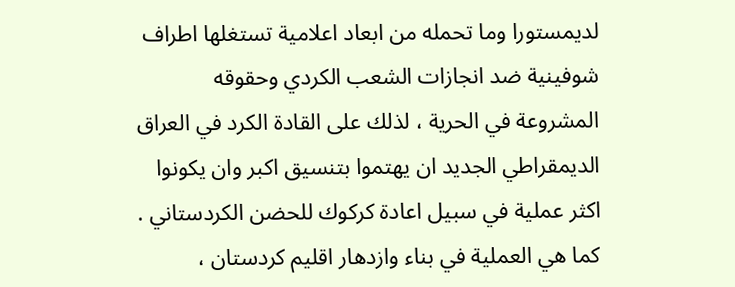لديمستورا وما تحمله من ابعاد اعلامية تستغلها اطراف شوفينية ضد انجازات الشعب الكردي وحقوقه المشروعة في الحرية ، لذلك على القادة الكرد في العراق الديمقراطي الجديد ان يهتموا بتنسيق اكبر وان يكونوا اكثر عملية في سبيل اعادة كركوك للحضن الكردستاني . كما هي العملية في بناء وازدهار اقليم كردستان ،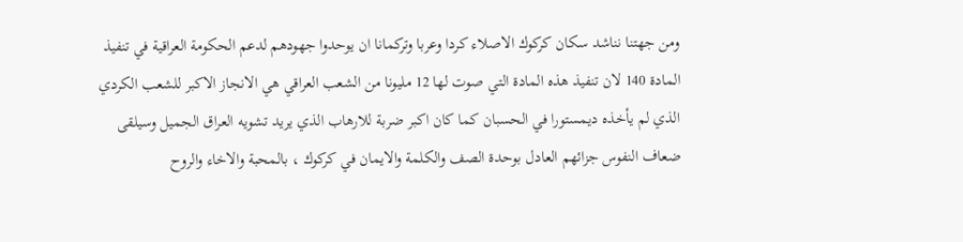ومن جهتنا نناشد سكان كركوك الاصلاء كردا وعربا وتركمانا ان يوحدوا جهودهم لدعم الحكومة العراقية في تنفيذ المادة 140 لان تنفيذ هذه المادة التي صوت لها 12 مليونا من الشعب العراقي هي الانجاز الاكبر للشعب الكردي الذي لم يأخذه ديمستورا في الحسبان كما كان اكبر ضربة للارهاب الذي يريد تشويه العراق الجميل وسيلقى ضعاف النفوس جزائهم العادل بوحدة الصف والكلمة والايمان في كركوك ، بالمحبة والاخاء والروح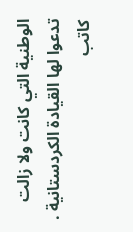الوطنية التي كانت ولا زالت تدعوا لها القيادة الكردستانية .
كاتب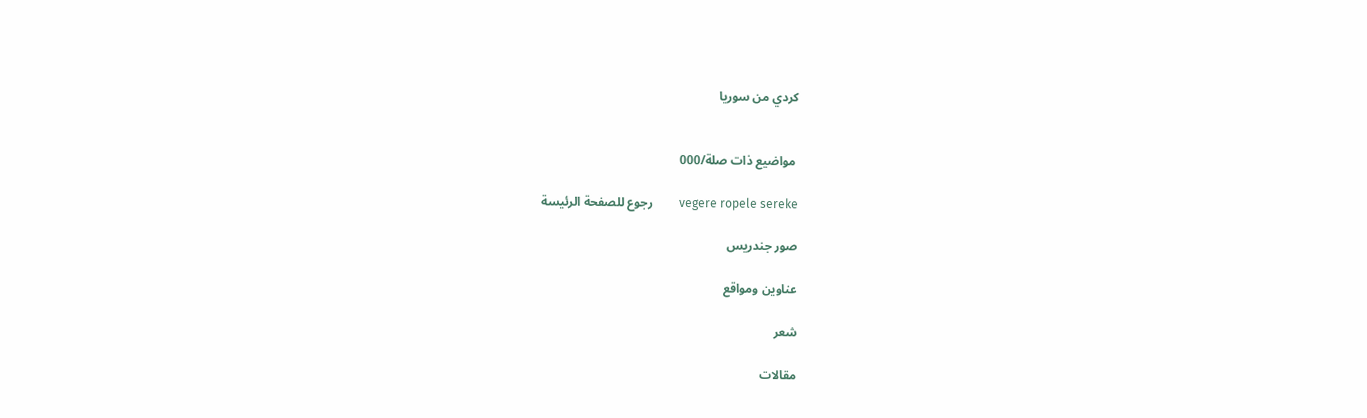كردي من سوريا


 مواضيع ذات صلة/000

vegere ropele sereke         رجوع للصفحة الرئيسة

صور جندريس

عناوين ومواقع

شعر

مقالات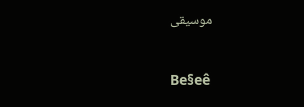موسيقى

Be§eê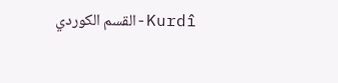Kurdî-القسم الكوردي